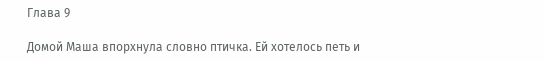Глава 9

Домой Маша впорхнула словно птичка. Ей хотелось петь и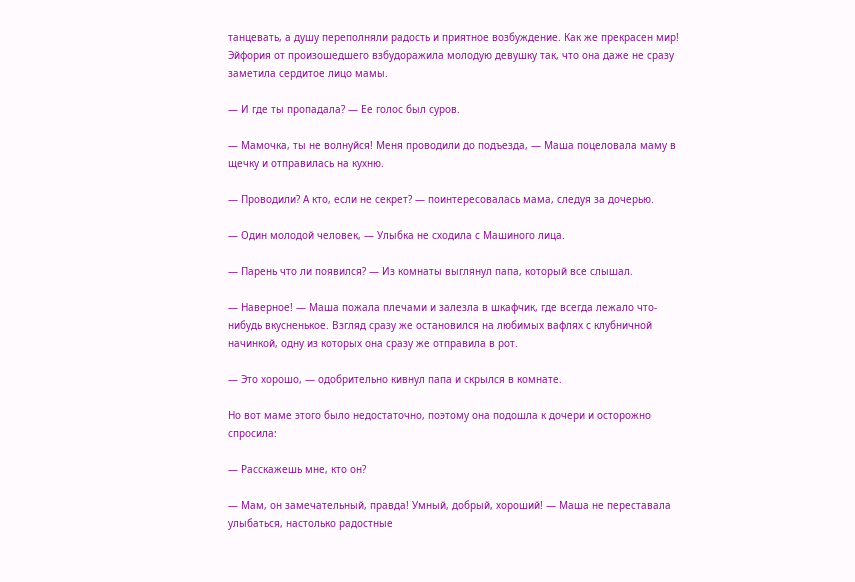танцевать, а душу переполняли радость и приятное возбуждение. Как же прекрасен мир! Эйфория от произошедшего взбудоражила молодую девушку так, что она даже не сразу заметила сердитое лицо мамы.

— И где ты пропадала? — Ее голос был суров.

— Мамочка, ты не волнуйся! Меня проводили до подъезда, — Маша поцеловала маму в щечку и отправилась на кухню.

— Проводили? А кто, если не секрет? — поинтересовалась мама, следуя за дочерью.

— Один молодой человек, — Улыбка не сходила с Машиного лица.

— Парень что ли появился? — Из комнаты выглянул папа, который все слышал.

— Наверное! — Маша пожала плечами и залезла в шкафчик, где всегда лежало что-нибудь вкусненькое. Взгляд сразу же остановился на любимых вафлях с клубничной начинкой, одну из которых она сразу же отправила в рот.

— Это хорошо, — одобрительно кивнул папа и скрылся в комнате.

Но вот маме этого было недостаточно, поэтому она подошла к дочери и осторожно спросила:

— Расскажешь мне, кто он?

— Мам, он замечательный, правда! Умный, добрый, хороший! — Маша не переставала улыбаться, настолько радостные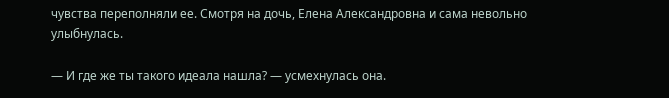чувства переполняли ее. Смотря на дочь, Елена Александровна и сама невольно улыбнулась.

— И где же ты такого идеала нашла? — усмехнулась она.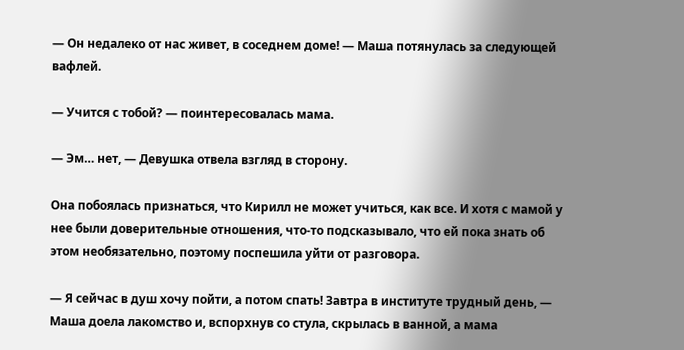— Он недалеко от нас живет, в соседнем доме! — Маша потянулась за следующей вафлей.

— Учится с тобой? — поинтересовалась мама.

— Эм… нет, — Девушка отвела взгляд в сторону.

Она побоялась признаться, что Кирилл не может учиться, как все. И хотя с мамой у нее были доверительные отношения, что-то подсказывало, что ей пока знать об этом необязательно, поэтому поспешила уйти от разговора.

— Я сейчас в душ хочу пойти, а потом спать! Завтра в институте трудный день, — Маша доела лакомство и, вспорхнув со стула, скрылась в ванной, а мама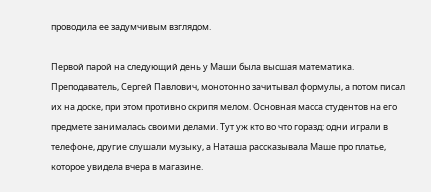проводила ее задумчивым взглядом.

Первой парой на следующий день у Маши была высшая математика. Преподаватель, Сергей Павлович, монотонно зачитывал формулы, а потом писал их на доске, при этом противно скрипя мелом. Основная масса студентов на его предмете занималась своими делами. Тут уж кто во что горазд: одни играли в телефоне, другие слушали музыку, а Наташа рассказывала Маше про платье, которое увидела вчера в магазине.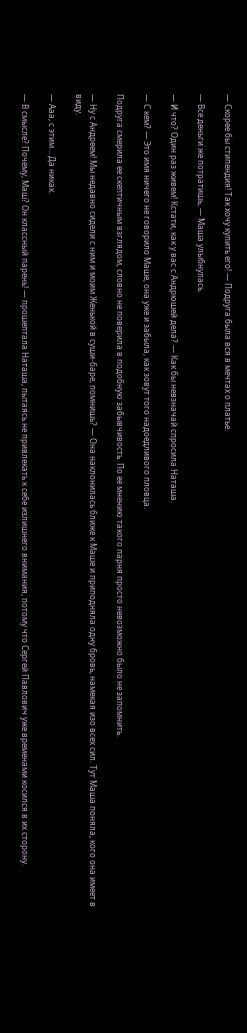— Скорее бы стипендия! Так хочу купить его! — Подруга была вся в мечтах о платье.

— Все деньги же потратишь, — Маша улыбнулась.

— И что? Один раз живем! Кстати, как у вас с Андрюшей дела? — Как бы невзначай спросила Наташа.

— С кем? — Это имя ничего не говорило Маше, она уже и забыла, как зовут того надоедливого пловца.

Подруга смерила ее скептичным взглядом, словно не поверила в подобную забывчивость. По ее мнению такого парня просто невозможно было не запомнить.

— Ну с Андреем! Мы недавно сидели с ним и моим Женькой в суши-баре, помнишь? — Она наклонилась ближе к Маше и приподняла одну бровь, намекая изо всех сил. Тут Маша поняла, кого она имеет в виду.

— Ааа, с этим… Да никак.

— В смысле? Почему, Маш? Он классный парень! — прошептала Наташа, пытаясь не привлекать к себе излишнего внимания, потому что Сергей Павлович уже временами косился в их сторону.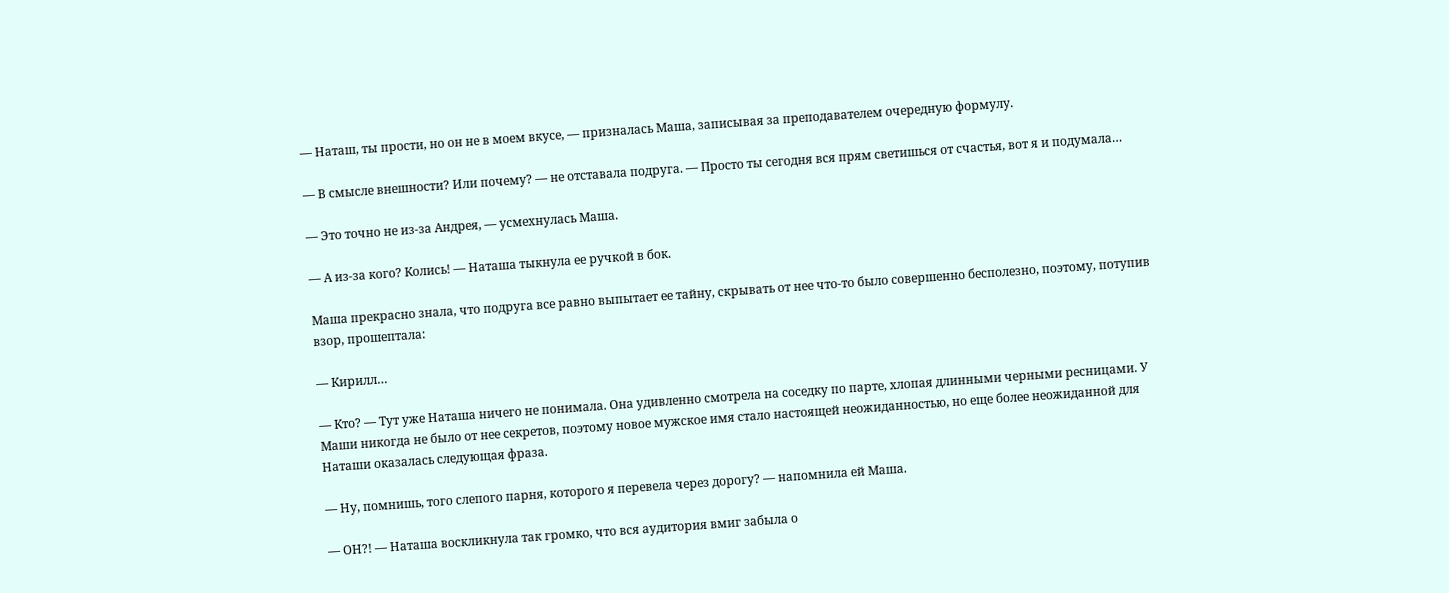— Наташ, ты прости, но он не в моем вкусе, — призналась Маша, записывая за преподавателем очередную формулу.

— В смысле внешности? Или почему? — не отставала подруга. — Просто ты сегодня вся прям светишься от счастья, вот я и подумала…

— Это точно не из-за Андрея, — усмехнулась Маша.

— А из-за кого? Колись! — Наташа тыкнула ее ручкой в бок.

Маша прекрасно знала, что подруга все равно выпытает ее тайну, скрывать от нее что-то было совершенно бесполезно, поэтому, потупив взор, прошептала:

— Кирилл…

— Кто? — Тут уже Наташа ничего не понимала. Она удивленно смотрела на соседку по парте, хлопая длинными черными ресницами. У Маши никогда не было от нее секретов, поэтому новое мужское имя стало настоящей неожиданностью, но еще более неожиданной для Наташи оказалась следующая фраза.

— Ну, помнишь, того слепого парня, которого я перевела через дорогу? — напомнила ей Маша.

— ОН?! — Наташа воскликнула так громко, что вся аудитория вмиг забыла о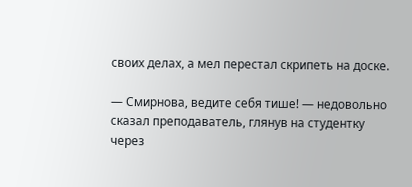своих делах, а мел перестал скрипеть на доске.

— Смирнова, ведите себя тише! — недовольно сказал преподаватель, глянув на студентку через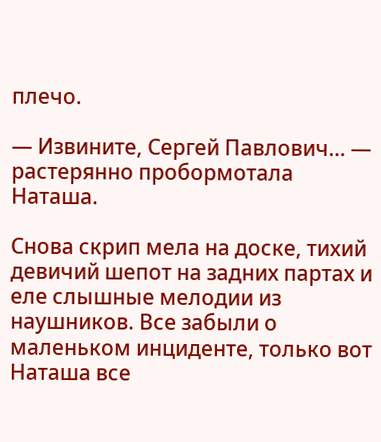плечо.

— Извините, Сергей Павлович… — растерянно пробормотала Наташа.

Снова скрип мела на доске, тихий девичий шепот на задних партах и еле слышные мелодии из наушников. Все забыли о маленьком инциденте, только вот Наташа все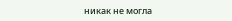никак не могла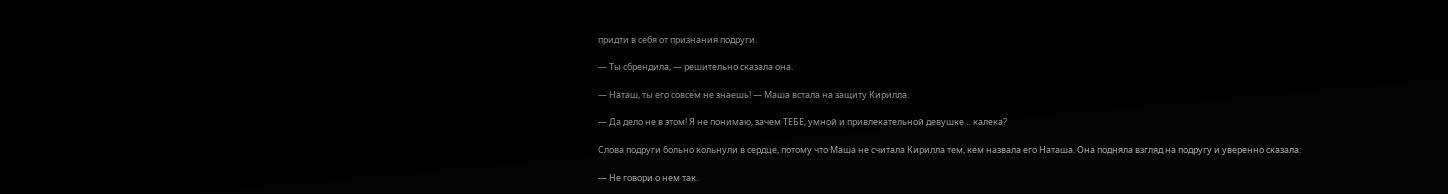придти в себя от признания подруги.

— Ты сбрендила, — решительно сказала она.

— Наташ, ты его совсем не знаешь! — Маша встала на защиту Кирилла.

— Да дело не в этом! Я не понимаю, зачем ТЕБЕ, умной и привлекательной девушке… калека?

Слова подруги больно кольнули в сердце, потому что Маша не считала Кирилла тем, кем назвала его Наташа. Она подняла взгляд на подругу и уверенно сказала:

— Не говори о нем так.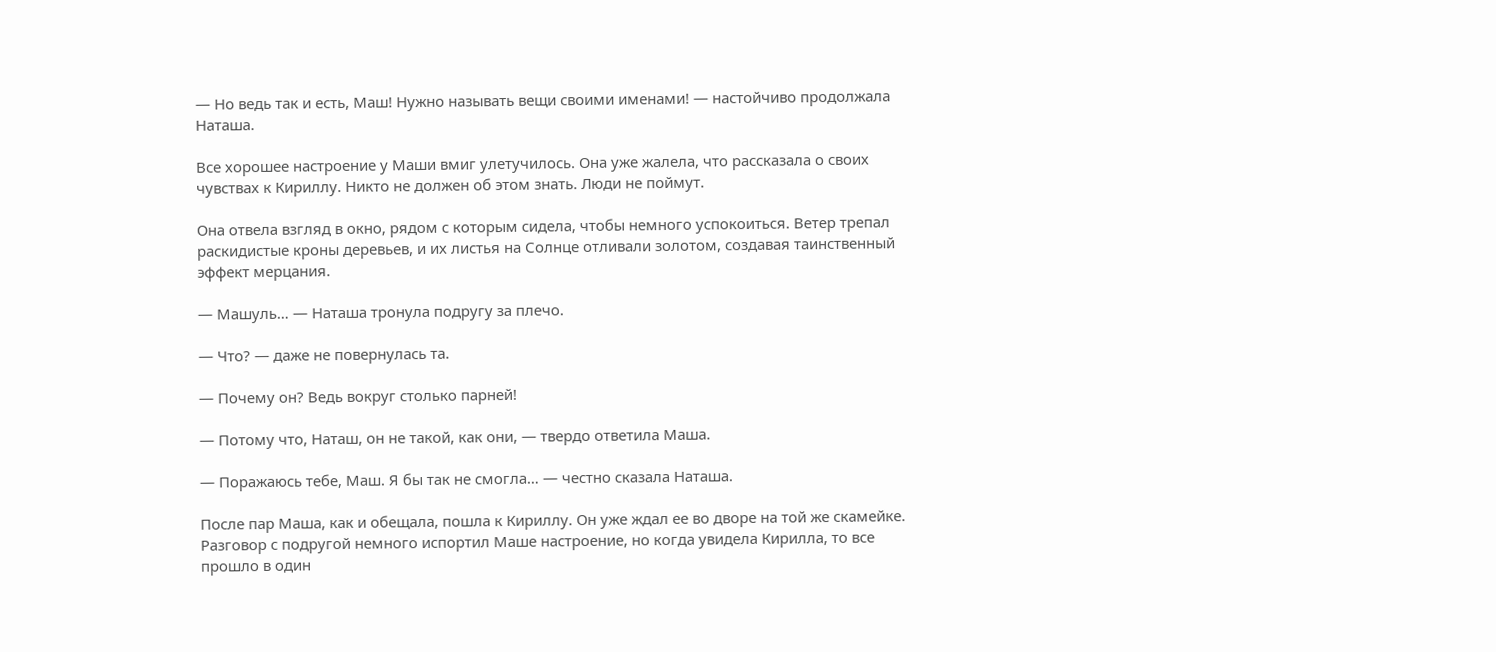— Но ведь так и есть, Маш! Нужно называть вещи своими именами! — настойчиво продолжала Наташа.

Все хорошее настроение у Маши вмиг улетучилось. Она уже жалела, что рассказала о своих чувствах к Кириллу. Никто не должен об этом знать. Люди не поймут.

Она отвела взгляд в окно, рядом с которым сидела, чтобы немного успокоиться. Ветер трепал раскидистые кроны деревьев, и их листья на Солнце отливали золотом, создавая таинственный эффект мерцания.

— Машуль… — Наташа тронула подругу за плечо.

— Что? — даже не повернулась та.

— Почему он? Ведь вокруг столько парней!

— Потому что, Наташ, он не такой, как они, — твердо ответила Маша.

— Поражаюсь тебе, Маш. Я бы так не смогла… — честно сказала Наташа.

После пар Маша, как и обещала, пошла к Кириллу. Он уже ждал ее во дворе на той же скамейке. Разговор с подругой немного испортил Маше настроение, но когда увидела Кирилла, то все прошло в один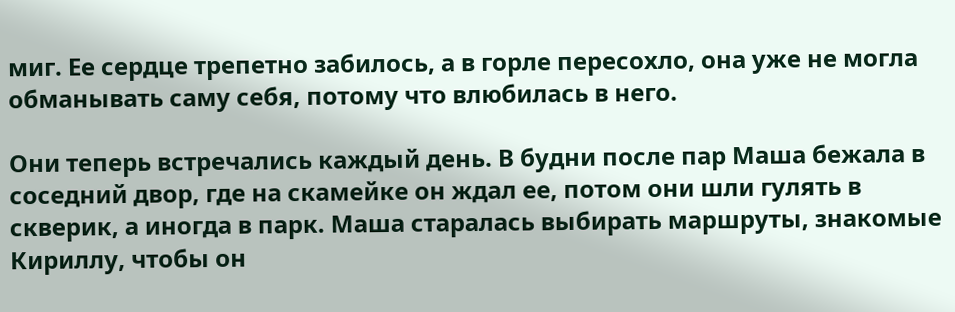миг. Ее сердце трепетно забилось, а в горле пересохло, она уже не могла обманывать саму себя, потому что влюбилась в него.

Они теперь встречались каждый день. В будни после пар Маша бежала в соседний двор, где на скамейке он ждал ее, потом они шли гулять в скверик, а иногда в парк. Маша старалась выбирать маршруты, знакомые Кириллу, чтобы он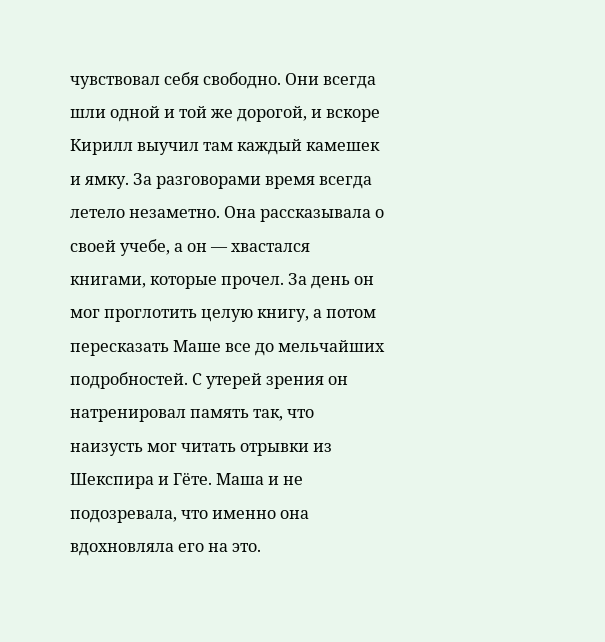чувствовал себя свободно. Они всегда шли одной и той же дорогой, и вскоре Кирилл выучил там каждый камешек и ямку. За разговорами время всегда летело незаметно. Она рассказывала о своей учебе, а он — хвастался книгами, которые прочел. За день он мог проглотить целую книгу, а потом пересказать Маше все до мельчайших подробностей. С утерей зрения он натренировал память так, что наизусть мог читать отрывки из Шекспира и Гёте. Маша и не подозревала, что именно она вдохновляла его на это.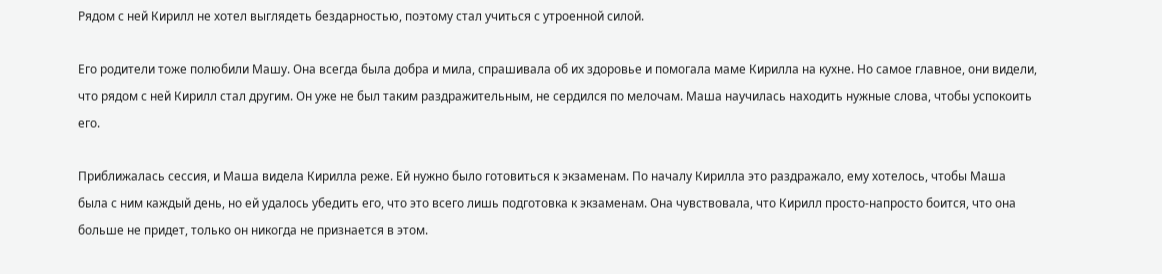Рядом с ней Кирилл не хотел выглядеть бездарностью, поэтому стал учиться с утроенной силой.

Его родители тоже полюбили Машу. Она всегда была добра и мила, спрашивала об их здоровье и помогала маме Кирилла на кухне. Но самое главное, они видели, что рядом с ней Кирилл стал другим. Он уже не был таким раздражительным, не сердился по мелочам. Маша научилась находить нужные слова, чтобы успокоить его.

Приближалась сессия, и Маша видела Кирилла реже. Ей нужно было готовиться к экзаменам. По началу Кирилла это раздражало, ему хотелось, чтобы Маша была с ним каждый день, но ей удалось убедить его, что это всего лишь подготовка к экзаменам. Она чувствовала, что Кирилл просто-напросто боится, что она больше не придет, только он никогда не признается в этом.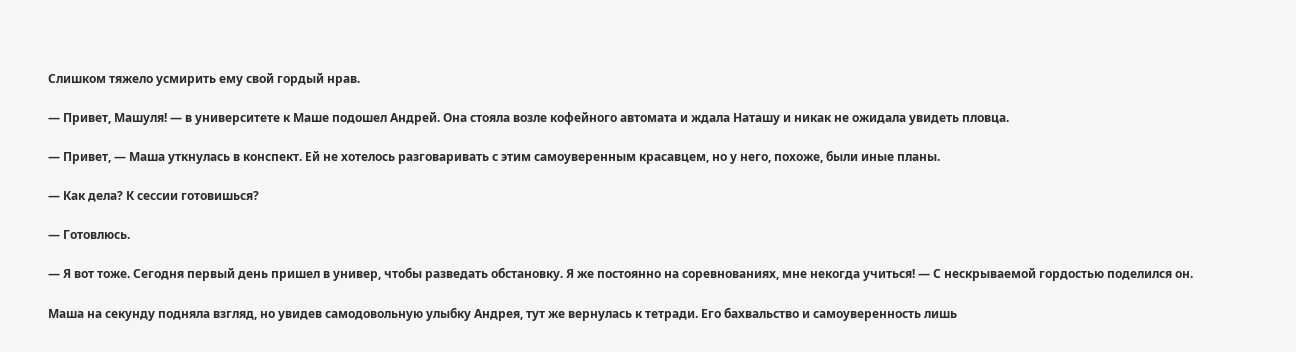Слишком тяжело усмирить ему свой гордый нрав.

— Привет, Машуля! — в университете к Маше подошел Андрей. Она стояла возле кофейного автомата и ждала Наташу и никак не ожидала увидеть пловца.

— Привет, — Маша уткнулась в конспект. Ей не хотелось разговаривать с этим самоуверенным красавцем, но у него, похоже, были иные планы.

— Как дела? К сессии готовишься?

— Готовлюсь.

— Я вот тоже. Сегодня первый день пришел в универ, чтобы разведать обстановку. Я же постоянно на соревнованиях, мне некогда учиться! — С нескрываемой гордостью поделился он.

Маша на секунду подняла взгляд, но увидев самодовольную улыбку Андрея, тут же вернулась к тетради. Его бахвальство и самоуверенность лишь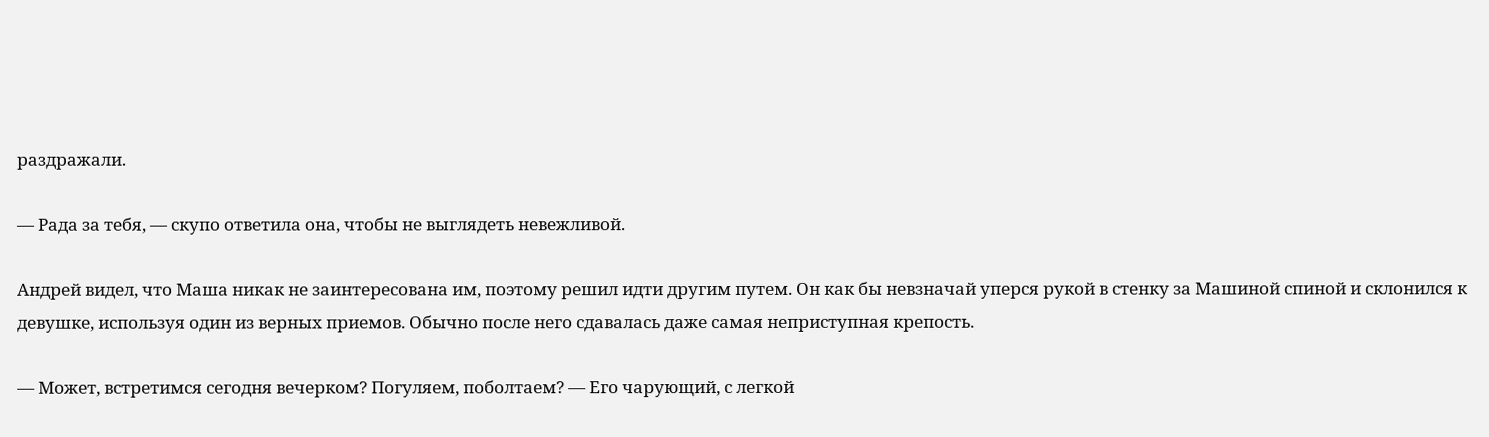раздражали.

— Рада за тебя, — скупо ответила она, чтобы не выглядеть невежливой.

Андрей видел, что Маша никак не заинтересована им, поэтому решил идти другим путем. Он как бы невзначай уперся рукой в стенку за Машиной спиной и склонился к девушке, используя один из верных приемов. Обычно после него сдавалась даже самая неприступная крепость.

— Может, встретимся сегодня вечерком? Погуляем, поболтаем? — Его чарующий, с легкой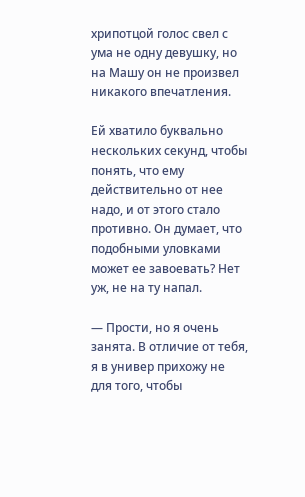хрипотцой голос свел с ума не одну девушку, но на Машу он не произвел никакого впечатления.

Ей хватило буквально нескольких секунд, чтобы понять, что ему действительно от нее надо, и от этого стало противно. Он думает, что подобными уловками может ее завоевать? Нет уж, не на ту напал.

— Прости, но я очень занята. В отличие от тебя, я в универ прихожу не для того, чтобы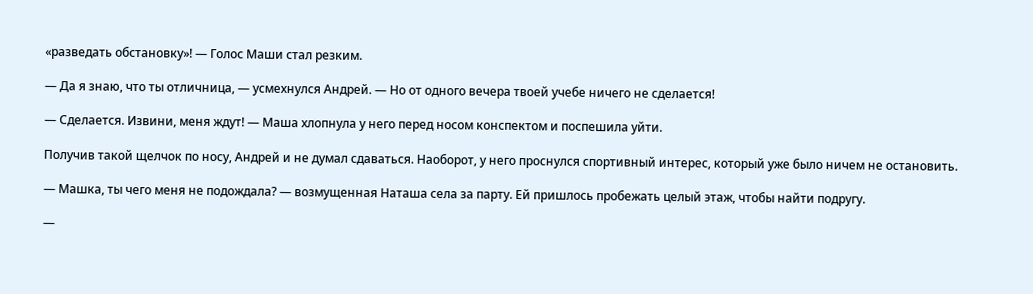«разведать обстановку»! — Голос Маши стал резким.

— Да я знаю, что ты отличница, — усмехнулся Андрей. — Но от одного вечера твоей учебе ничего не сделается!

— Сделается. Извини, меня ждут! — Маша хлопнула у него перед носом конспектом и поспешила уйти.

Получив такой щелчок по носу, Андрей и не думал сдаваться. Наоборот, у него проснулся спортивный интерес, который уже было ничем не остановить.

— Машка, ты чего меня не подождала? — возмущенная Наташа села за парту. Ей пришлось пробежать целый этаж, чтобы найти подругу.

—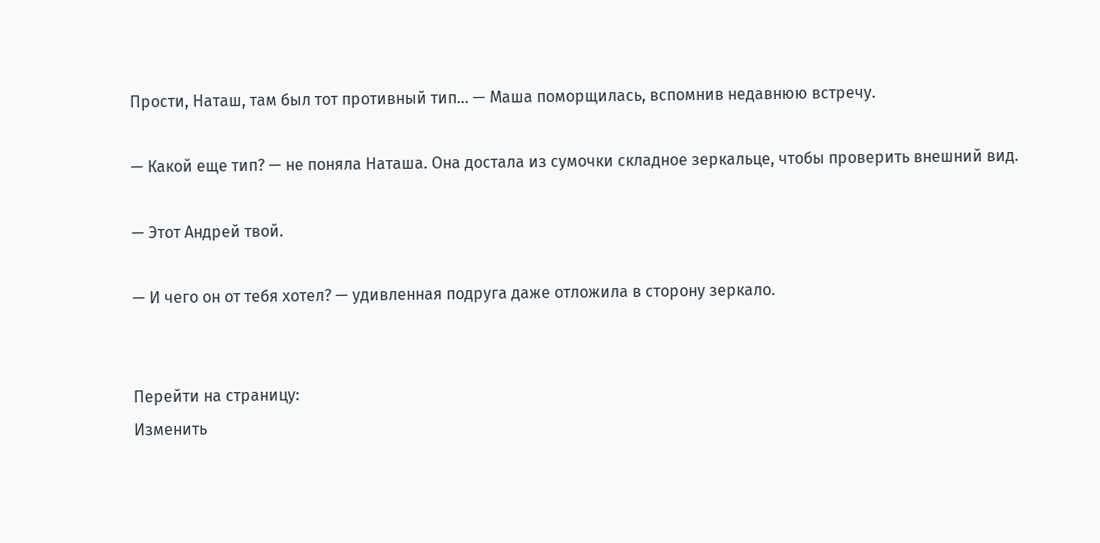Прости, Наташ, там был тот противный тип… — Маша поморщилась, вспомнив недавнюю встречу.

— Какой еще тип? — не поняла Наташа. Она достала из сумочки складное зеркальце, чтобы проверить внешний вид.

— Этот Андрей твой.

— И чего он от тебя хотел? — удивленная подруга даже отложила в сторону зеркало.


Перейти на страницу:
Изменить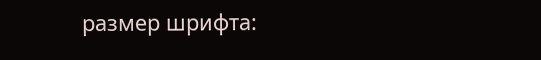размер шрифта: